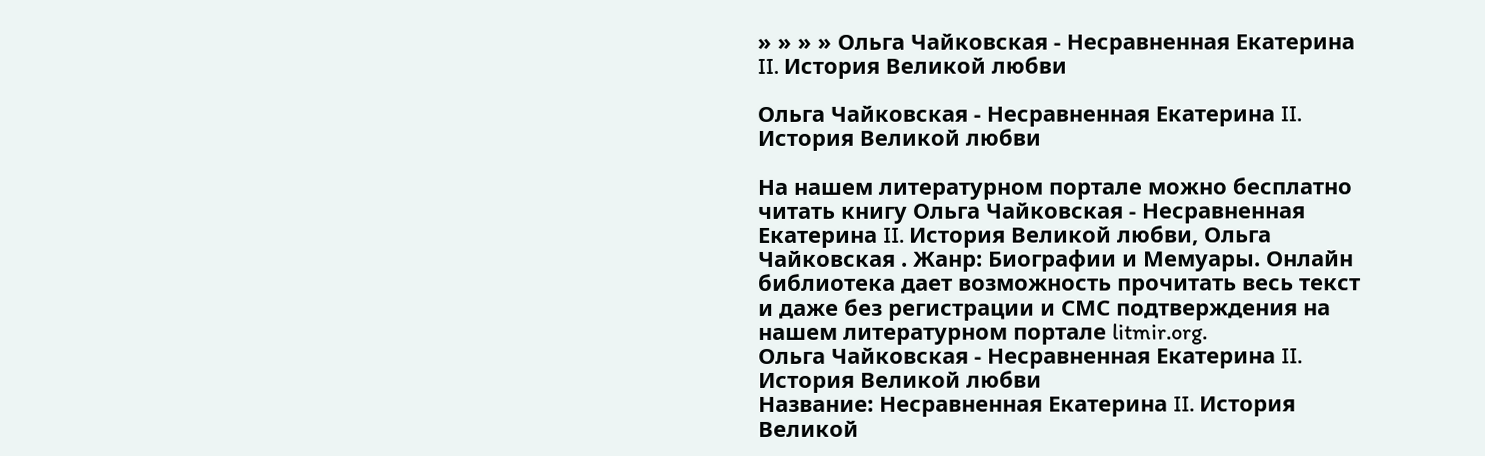» » » » Ольга Чайковская - Несравненная Екатерина II. История Великой любви

Ольга Чайковская - Несравненная Екатерина II. История Великой любви

На нашем литературном портале можно бесплатно читать книгу Ольга Чайковская - Несравненная Екатерина II. История Великой любви, Ольга Чайковская . Жанр: Биографии и Мемуары. Онлайн библиотека дает возможность прочитать весь текст и даже без регистрации и СМС подтверждения на нашем литературном портале litmir.org.
Ольга Чайковская - Несравненная Екатерина II. История Великой любви
Название: Несравненная Екатерина II. История Великой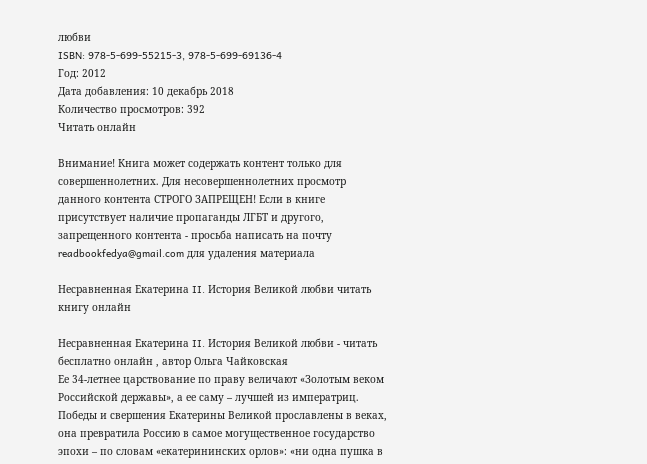любви
ISBN: 978-5-699-55215-3, 978-5-699-69136-4
Год: 2012
Дата добавления: 10 декабрь 2018
Количество просмотров: 392
Читать онлайн

Внимание! Книга может содержать контент только для совершеннолетних. Для несовершеннолетних просмотр данного контента СТРОГО ЗАПРЕЩЕН! Если в книге присутствует наличие пропаганды ЛГБТ и другого, запрещенного контента - просьба написать на почту readbookfedya@gmail.com для удаления материала

Несравненная Екатерина II. История Великой любви читать книгу онлайн

Несравненная Екатерина II. История Великой любви - читать бесплатно онлайн , автор Ольга Чайковская
Ее 34-летнее царствование по праву величают «Золотым веком Российской державы», а ее саму – лучшей из императриц. Победы и свершения Екатерины Великой прославлены в веках, она превратила Россию в самое могущественное государство эпохи – по словам «екатерининских орлов»: «ни одна пушка в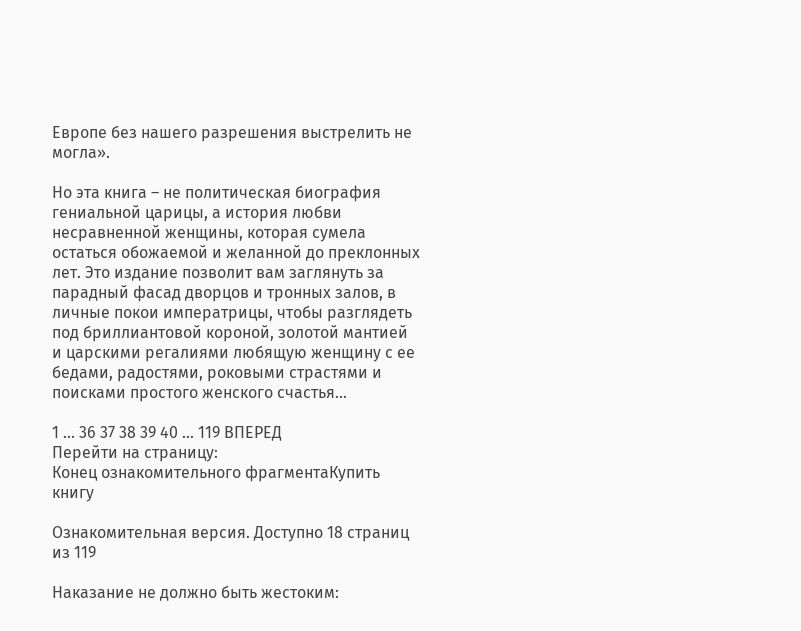Европе без нашего разрешения выстрелить не могла».

Но эта книга – не политическая биография гениальной царицы, а история любви несравненной женщины, которая сумела остаться обожаемой и желанной до преклонных лет. Это издание позволит вам заглянуть за парадный фасад дворцов и тронных залов, в личные покои императрицы, чтобы разглядеть под бриллиантовой короной, золотой мантией и царскими регалиями любящую женщину с ее бедами, радостями, роковыми страстями и поисками простого женского счастья…

1 ... 36 37 38 39 40 ... 119 ВПЕРЕД
Перейти на страницу:
Конец ознакомительного фрагментаКупить книгу

Ознакомительная версия. Доступно 18 страниц из 119

Наказание не должно быть жестоким: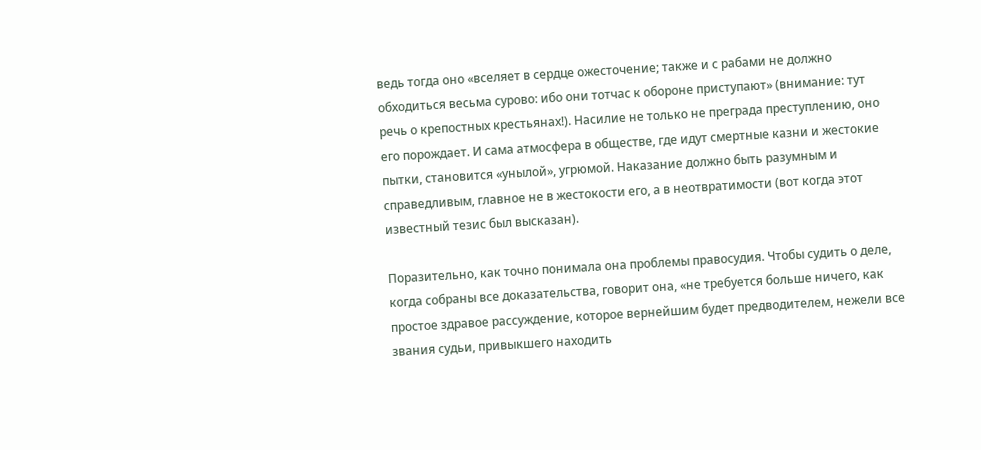ведь тогда оно «вселяет в сердце ожесточение; также и с рабами не должно обходиться весьма сурово: ибо они тотчас к обороне приступают» (внимание: тут речь о крепостных крестьянах!). Насилие не только не преграда преступлению, оно его порождает. И сама атмосфера в обществе, где идут смертные казни и жестокие пытки, становится «унылой», угрюмой. Наказание должно быть разумным и справедливым, главное не в жестокости его, а в неотвратимости (вот когда этот известный тезис был высказан).

Поразительно, как точно понимала она проблемы правосудия. Чтобы судить о деле, когда собраны все доказательства, говорит она, «не требуется больше ничего, как простое здравое рассуждение, которое вернейшим будет предводителем, нежели все звания судьи, привыкшего находить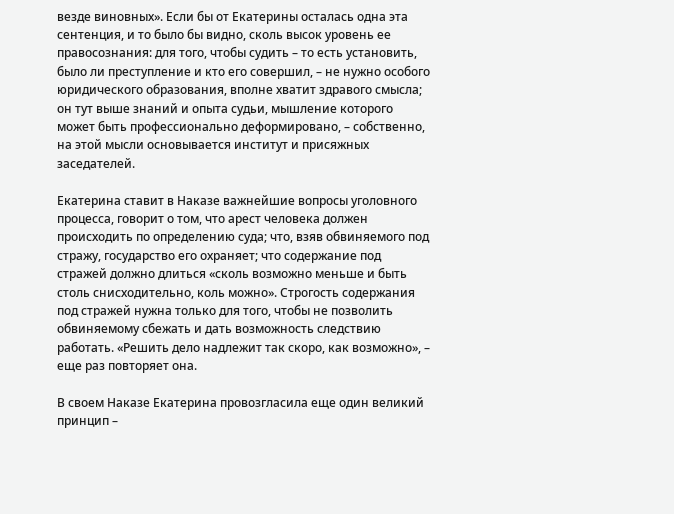везде виновных». Если бы от Екатерины осталась одна эта сентенция, и то было бы видно, сколь высок уровень ее правосознания: для того, чтобы судить – то есть установить, было ли преступление и кто его совершил, – не нужно особого юридического образования, вполне хватит здравого смысла; он тут выше знаний и опыта судьи, мышление которого может быть профессионально деформировано, – собственно, на этой мысли основывается институт и присяжных заседателей.

Екатерина ставит в Наказе важнейшие вопросы уголовного процесса, говорит о том, что арест человека должен происходить по определению суда; что, взяв обвиняемого под стражу, государство его охраняет; что содержание под стражей должно длиться «сколь возможно меньше и быть столь снисходительно, коль можно». Строгость содержания под стражей нужна только для того, чтобы не позволить обвиняемому сбежать и дать возможность следствию работать. «Решить дело надлежит так скоро, как возможно», – еще раз повторяет она.

В своем Наказе Екатерина провозгласила еще один великий принцип –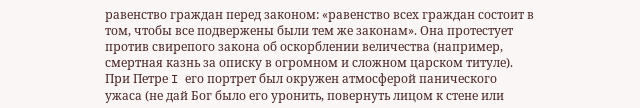равенство граждан перед законом: «равенство всех граждан состоит в том, чтобы все подвержены были тем же законам». Она протестует против свирепого закона об оскорблении величества (например, смертная казнь за описку в огромном и сложном царском титуле). При Петре I его портрет был окружен атмосферой панического ужаса (не дай Бог было его уронить, повернуть лицом к стене или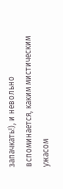запачкать!), и невольно вспоминается, каким мистическим ужасом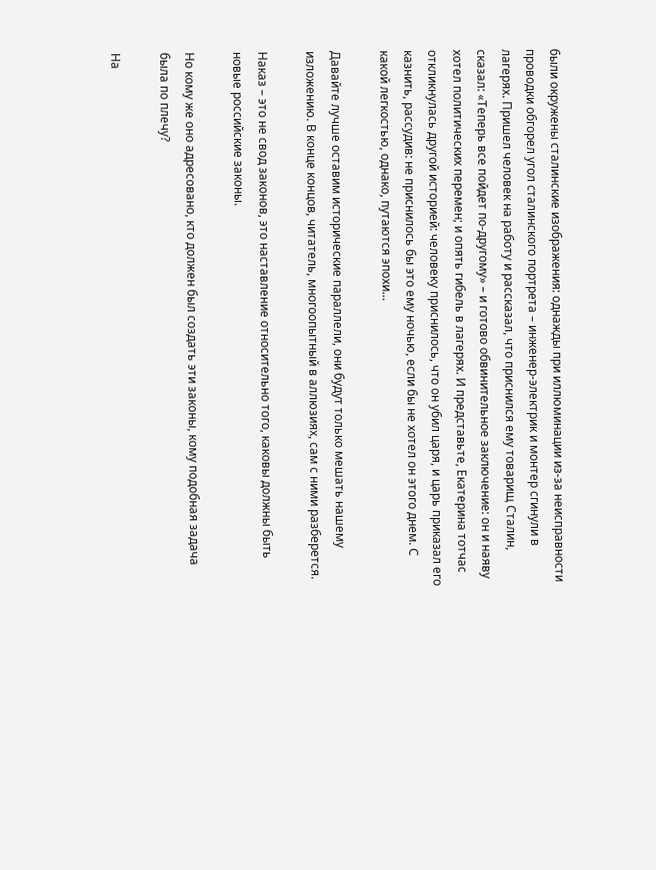были окружены сталинские изображения: однажды при иллюминации из-за неисправности проводки обгорел угол сталинского портрета – инженер-электрик и монтер сгинули в лагерях. Пришел человек на работу и рассказал, что приснился ему товарищ Сталин, сказал: «Теперь все пойдет по-другому» – и готово обвинительное заключение: он и наяву хотел политических перемен; и опять гибель в лагерях. И представьте, Екатерина тотчас откликнулась другой историей: человеку приснилось, что он убил царя, и царь приказал его казнить, рассудив: не приснилось бы это ему ночью, если бы не хотел он этого днем. С какой легкостью, однако, путаются эпохи…

Давайте лучше оставим исторические параллели, они будут только мешать нашему изложению. В конце концов, читатель, многоопытный в аллюзиях, сам с ними разберется.

Наказ – это не свод законов, это наставление относительно того, каковы должны быть новые российские законы.

Но кому же оно адресовано, кто должен был создать эти законы, кому подобная задача была по плечу?

На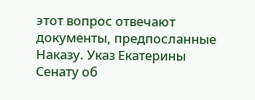этот вопрос отвечают документы, предпосланные Наказу. Указ Екатерины Сенату об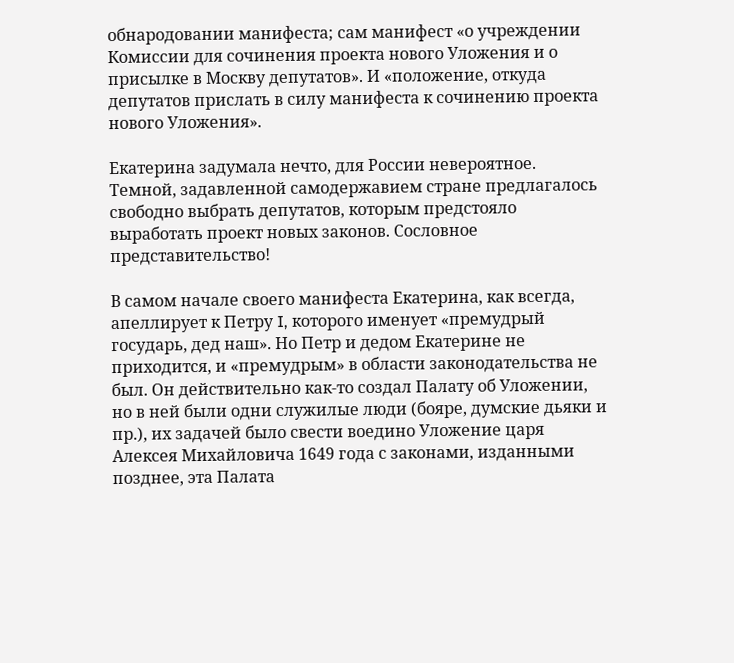обнародовании манифеста; сам манифест «о учреждении Комиссии для сочинения проекта нового Уложения и о присылке в Москву депутатов». И «положение, откуда депутатов прислать в силу манифеста к сочинению проекта нового Уложения».

Екатерина задумала нечто, для России невероятное. Темной, задавленной самодержавием стране предлагалось свободно выбрать депутатов, которым предстояло выработать проект новых законов. Сословное представительство!

В самом начале своего манифеста Екатерина, как всегда, апеллирует к Петру I, которого именует «премудрый государь, дед наш». Но Петр и дедом Екатерине не приходится, и «премудрым» в области законодательства не был. Он действительно как-то создал Палату об Уложении, но в ней были одни служилые люди (бояре, думские дьяки и пр.), их задачей было свести воедино Уложение царя Алексея Михайловича 1649 года с законами, изданными позднее, эта Палата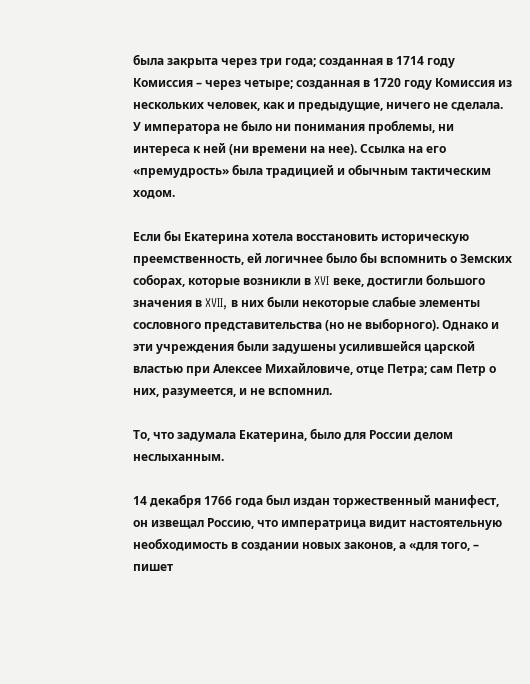была закрыта через три года; созданная в 1714 году Комиссия – через четыре; созданная в 1720 году Комиссия из нескольких человек, как и предыдущие, ничего не сделала. У императора не было ни понимания проблемы, ни интереса к ней (ни времени на нее). Ссылка на его «премудрость» была традицией и обычным тактическим ходом.

Если бы Екатерина хотела восстановить историческую преемственность, ей логичнее было бы вспомнить о Земских соборах, которые возникли в XVI веке, достигли большого значения в XVII, в них были некоторые слабые элементы сословного представительства (но не выборного). Однако и эти учреждения были задушены усилившейся царской властью при Алексее Михайловиче, отце Петра; сам Петр о них, разумеется, и не вспомнил.

То, что задумала Екатерина, было для России делом неслыханным.

14 декабря 1766 года был издан торжественный манифест, он извещал Россию, что императрица видит настоятельную необходимость в создании новых законов, а «для того, – пишет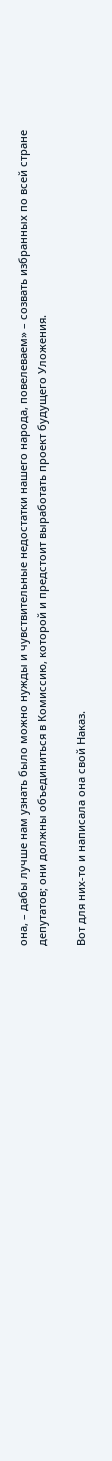она, – дабы лучше нам узнать было можно нужды и чувствительные недостатки нашего народа, повелеваем» – созвать избранных по всей стране депутатов; они должны объединиться в Комиссию, которой и предстоит выработать проект будущего Уложения.

Вот для них-то и написала она свой Наказ.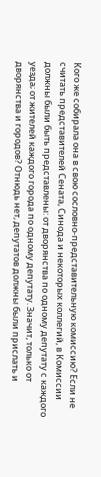Кого же собирала она в свою сословно-представительную комиссию? Если не считать представителей Сената, Синода и некоторых коллегий, в Комиссии должны были быть представлены: от дворянства по одному депутату с каждого уезда; от жителей каждого города по одному депутату. Значит, только от дворянства и городов? Отнюдь нет, депутатов должны были прислать и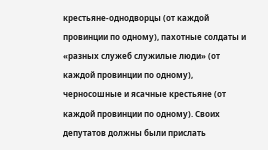крестьяне-однодворцы (от каждой провинции по одному), пахотные солдаты и «разных служеб служилые люди» (от каждой провинции по одному), черносошные и ясачные крестьяне (от каждой провинции по одному). Своих депутатов должны были прислать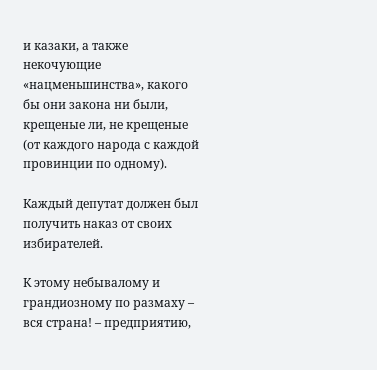и казаки, а также некочующие «нацменьшинства», какого бы они закона ни были, крещеные ли, не крещеные (от каждого народа с каждой провинции по одному).

Каждый депутат должен был получить наказ от своих избирателей.

К этому небывалому и грандиозному по размаху – вся страна! – предприятию,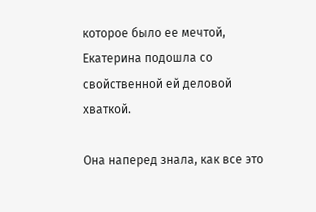которое было ее мечтой, Екатерина подошла со свойственной ей деловой хваткой.

Она наперед знала, как все это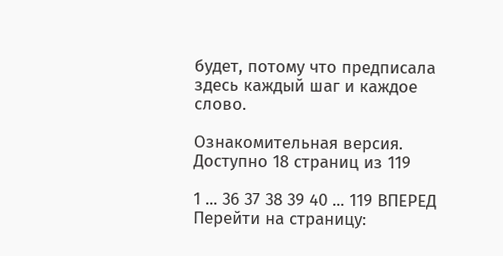будет, потому что предписала здесь каждый шаг и каждое слово.

Ознакомительная версия. Доступно 18 страниц из 119

1 ... 36 37 38 39 40 ... 119 ВПЕРЕД
Перейти на страницу: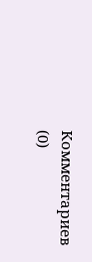Комментариев (0)